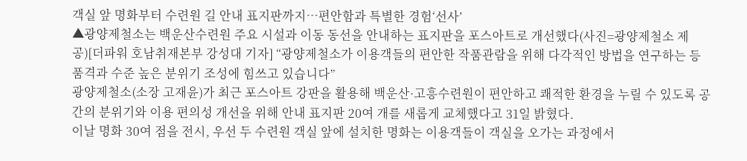객실 앞 명화부터 수련원 길 안내 표지판까지…편안함과 특별한 경험‘선사’
▲광양제철소는 백운산수련원 주요 시설과 이동 동선을 안내하는 표지판을 포스아트로 개선했다(사진=광양제철소 제공)[더파워 호남취재본부 강성대 기자] “광양제철소가 이용객들의 편안한 작품관람을 위해 다각적인 방법을 연구하는 등 품격과 수준 높은 분위기 조성에 힘쓰고 있습니다”
광양제철소(소장 고재윤)가 최근 포스아트 강판을 활용해 백운산·고흥수련원이 편안하고 쾌적한 환경을 누릴 수 있도록 공간의 분위기와 이용 편의성 개선을 위해 안내 표지판 20여 개를 새롭게 교체했다고 31일 밝혔다.
이날 명화 30여 점을 전시, 우선 두 수련원 객실 앞에 설치한 명화는 이용객들이 객실을 오가는 과정에서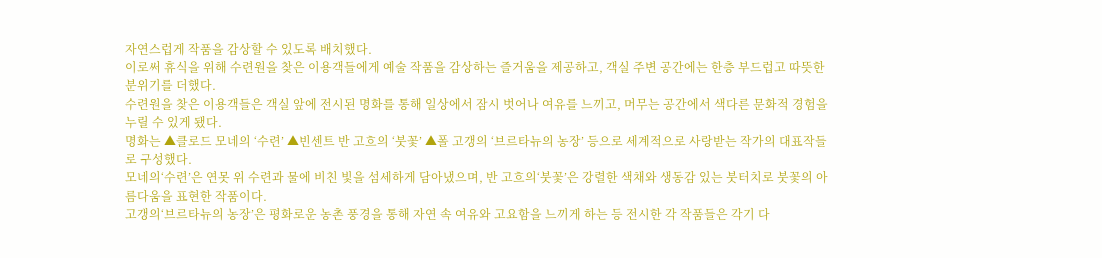자연스럽게 작품을 감상할 수 있도록 배치했다.
이로써 휴식을 위해 수련원을 찾은 이용객들에게 예술 작품을 감상하는 즐거움을 제공하고, 객실 주변 공간에는 한층 부드럽고 따뜻한 분위기를 더했다.
수련원을 찾은 이용객들은 객실 앞에 전시된 명화를 통해 일상에서 잠시 벗어나 여유를 느끼고, 머무는 공간에서 색다른 문화적 경험을 누릴 수 있게 됐다.
명화는 ▲클로드 모네의 ‘수련’ ▲빈센트 반 고흐의 ‘붓꽃’ ▲폴 고갱의 ‘브르타뉴의 농장’ 등으로 세계적으로 사랑받는 작가의 대표작들로 구성했다.
모네의‘수련’은 연못 위 수련과 물에 비친 빛을 섬세하게 담아냈으며, 반 고흐의‘붓꽃’은 강렬한 색채와 생동감 있는 붓터치로 붓꽃의 아름다움을 표현한 작품이다.
고갱의‘브르타뉴의 농장’은 평화로운 농촌 풍경을 통해 자연 속 여유와 고요함을 느끼게 하는 등 전시한 각 작품들은 각기 다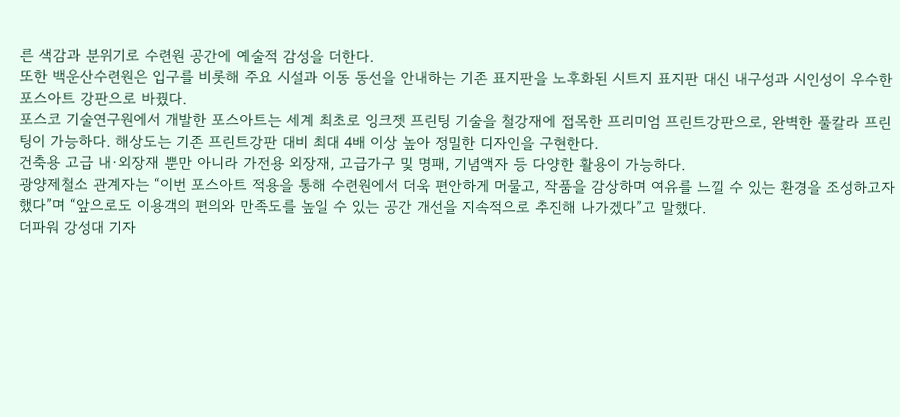른 색감과 분위기로 수련원 공간에 예술적 감성을 더한다.
또한 백운산수련원은 입구를 비롯해 주요 시설과 이동 동선을 안내하는 기존 표지판을 노후화된 시트지 표지판 대신 내구성과 시인성이 우수한 포스아트 강판으로 바꿨다.
포스코 기술연구원에서 개발한 포스아트는 세계 최초로 잉크젯 프린팅 기술을 철강재에 접목한 프리미엄 프린트강판으로, 완벽한 풀칼라 프린팅이 가능하다. 해상도는 기존 프린트강판 대비 최대 4배 이상 높아 정밀한 디자인을 구현한다.
건축용 고급 내·외장재 뿐만 아니라 가전용 외장재, 고급가구 및 명패, 기념액자 등 다양한 활용이 가능하다.
광양제철소 관계자는 “이번 포스아트 적용을 통해 수련원에서 더욱 편안하게 머물고, 작품을 감상하며 여유를 느낄 수 있는 환경을 조성하고자 했다”며 “앞으로도 이용객의 편의와 만족도를 높일 수 있는 공간 개선을 지속적으로 추진해 나가겠다”고 말했다.
더파워 강성대 기자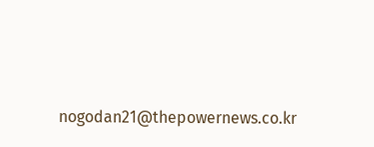nogodan21@thepowernews.co.kr